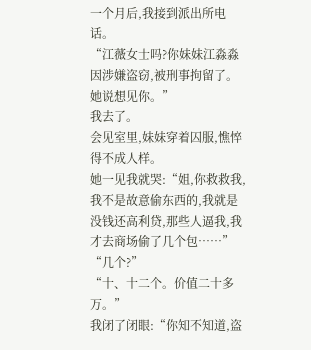一个月后,我接到派出所电话。
“江薇女士吗?你妹妹江淼淼因涉嫌盗窃,被刑事拘留了。她说想见你。”
我去了。
会见室里,妹妹穿着囚服,憔悴得不成人样。
她一见我就哭:“姐,你救救我,我不是故意偷东西的,我就是没钱还高利贷,那些人逼我,我才去商场偷了几个包……”
“几个?”
“十、十二个。价值二十多万。”
我闭了闭眼:“你知不知道,盗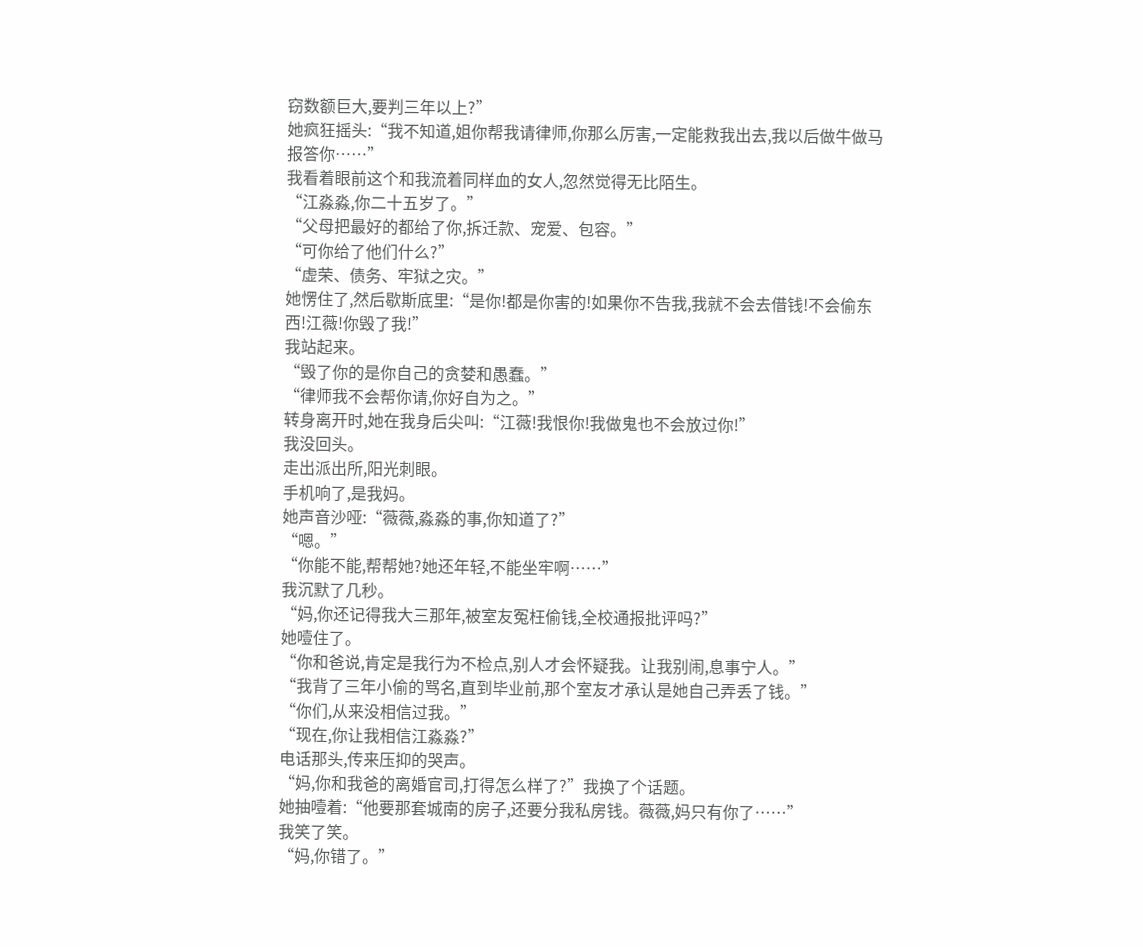窃数额巨大,要判三年以上?”
她疯狂摇头:“我不知道,姐你帮我请律师,你那么厉害,一定能救我出去,我以后做牛做马报答你……”
我看着眼前这个和我流着同样血的女人,忽然觉得无比陌生。
“江淼淼,你二十五岁了。”
“父母把最好的都给了你,拆迁款、宠爱、包容。”
“可你给了他们什么?”
“虚荣、债务、牢狱之灾。”
她愣住了,然后歇斯底里:“是你!都是你害的!如果你不告我,我就不会去借钱!不会偷东西!江薇!你毁了我!”
我站起来。
“毁了你的是你自己的贪婪和愚蠢。”
“律师我不会帮你请,你好自为之。”
转身离开时,她在我身后尖叫:“江薇!我恨你!我做鬼也不会放过你!”
我没回头。
走出派出所,阳光刺眼。
手机响了,是我妈。
她声音沙哑:“薇薇,淼淼的事,你知道了?”
“嗯。”
“你能不能,帮帮她?她还年轻,不能坐牢啊……”
我沉默了几秒。
“妈,你还记得我大三那年,被室友冤枉偷钱,全校通报批评吗?”
她噎住了。
“你和爸说,肯定是我行为不检点,别人才会怀疑我。让我别闹,息事宁人。”
“我背了三年小偷的骂名,直到毕业前,那个室友才承认是她自己弄丢了钱。”
“你们,从来没相信过我。”
“现在,你让我相信江淼淼?”
电话那头,传来压抑的哭声。
“妈,你和我爸的离婚官司,打得怎么样了?”我换了个话题。
她抽噎着:“他要那套城南的房子,还要分我私房钱。薇薇,妈只有你了……”
我笑了笑。
“妈,你错了。”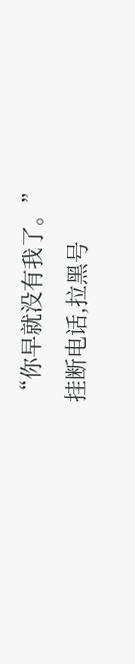“你早就没有我了。”
挂断电话,拉黑号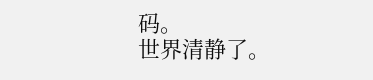码。
世界清静了。